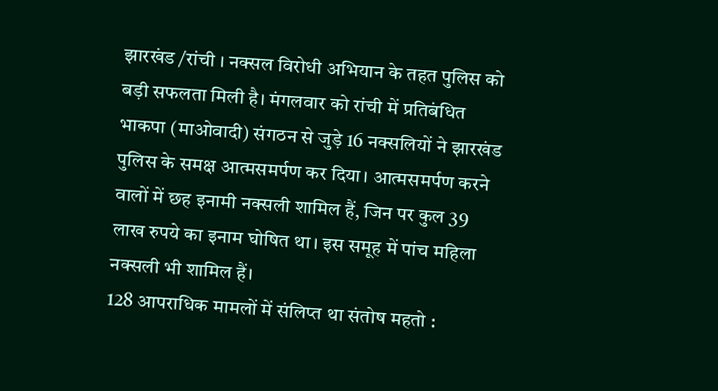झारखंड /रांची । नक्सल विरोधी अभियान के तहत पुलिस को बड़ी सफलता मिली है। मंगलवार को रांची में प्रतिबंधित भाकपा (माओवादी) संगठन से जुड़े 16 नक्सलियों ने झारखंड पुलिस के समक्ष आत्मसमर्पण कर दिया। आत्मसमर्पण करने वालों में छह इनामी नक्सली शामिल हैं, जिन पर कुल 39 लाख रुपये का इनाम घोषित था। इस समूह में पांच महिला नक्सली भी शामिल हैं।
128 आपराधिक मामलों में संलिप्त था संतोष महतो :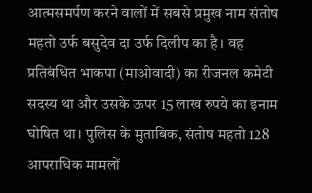आत्मसमर्पण करने वालों में सबसे प्रमुख नाम संतोष महतो उर्फ बसुदेव दा उर्फ दिलीप का है। वह प्रतिबंधित भाकपा (माओवादी) का रीजनल कमेटी सदस्य था और उसके ऊपर 15 लाख रुपये का इनाम घोषित था। पुलिस के मुताबिक, संतोष महतो 128 आपराधिक मामलों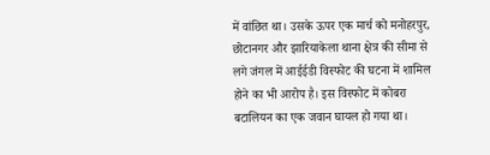में वांछित था। उसके ऊपर एक मार्च को मनोहरपुर, छोटानगर और झारियाकेला थाना क्षेत्र की सीमा से लगे जंगल में आईईडी विस्फोट की घटना में शामिल होने का भी आरोप है। इस विस्फोट में कोबरा बटालियन का एक जवान घायल हो गया था।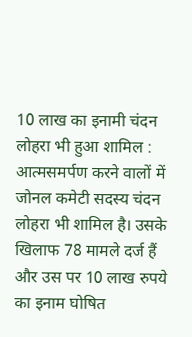10 लाख का इनामी चंदन लोहरा भी हुआ शामिल : आत्मसमर्पण करने वालों में जोनल कमेटी सदस्य चंदन लोहरा भी शामिल है। उसके खिलाफ 78 मामले दर्ज हैं और उस पर 10 लाख रुपये का इनाम घोषित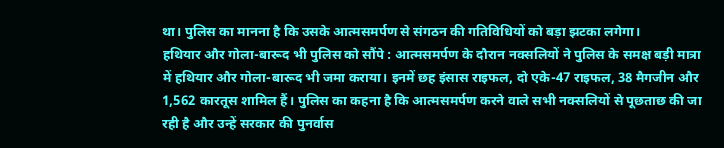था। पुलिस का मानना है कि उसके आत्मसमर्पण से संगठन की गतिविधियों को बड़ा झटका लगेगा।
हथियार और गोला-बारूद भी पुलिस को सौंपे : आत्मसमर्पण के दौरान नक्सलियों ने पुलिस के समक्ष बड़ी मात्रा में हथियार और गोला-बारूद भी जमा कराया। इनमें छह इंसास राइफल, दो एके-47 राइफल, 38 मैगजीन और 1,562 कारतूस शामिल हैं। पुलिस का कहना है कि आत्मसमर्पण करने वाले सभी नक्सलियों से पूछताछ की जा रही है और उन्हें सरकार की पुनर्वास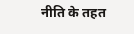नीति के तहत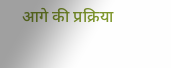आगे की प्रक्रिया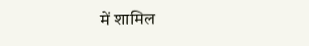में शामिल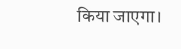किया जाएगा।